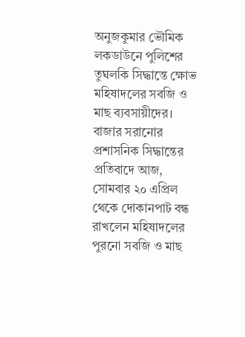অনুজকুমার ভৌমিক
লকডাউনে পুলিশের তুঘলকি সিদ্ধান্তে ক্ষোভ মহিষাদলের সবজি ও মাছ ব্যবসায়ীদের। বাজার সরানোর প্রশাসনিক সিদ্ধান্তের প্রতিবাদে আজ, সোমবার ২০ এপ্রিল থেকে দোকানপাট বন্ধ রাখলেন মহিষাদলের পুরনো সবজি ও মাছ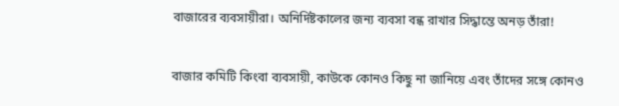বাজারের ব্যবসায়ীরা। অনির্দিষ্টকালের জন্য ব্যবসা বন্ধ রাখার সিদ্ধান্তে অনড় তাঁরা!

বাজার কমিটি কিংবা ব্যবসায়ী, কাউকে কোনও কিছু না জানিয়ে এবং তাঁদের সঙ্গে কোনও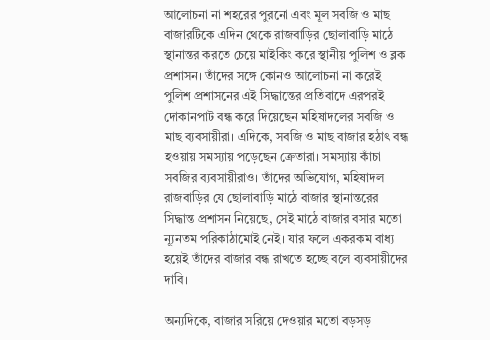আলোচনা না শহরের পুরনো এবং মূল সবজি ও মাছ বাজারটিকে এদিন থেকে রাজবাড়ির ছোলাবাড়ি মাঠে স্থানান্তর করতে চেয়ে মাইকিং করে স্থানীয় পুলিশ ও ব্লক প্রশাসন। তাঁদের সঙ্গে কোনও আলোচনা না করেই পুলিশ প্রশাসনের এই সিদ্ধান্তের প্রতিবাদে এরপরই দোকানপাট বন্ধ করে দিয়েছেন মহিষাদলের সবজি ও মাছ ব্যবসায়ীরা। এদিকে, সবজি ও মাছ বাজার হঠাৎ বন্ধ হওয়ায় সমস্যায় পড়েছেন ক্রেতারা। সমস্যায় কাঁচা সবজির ব্যবসায়ীরাও। তাঁদের অভিযোগ, মহিষাদল রাজবাড়ির যে ছোলাবাড়ি মাঠে বাজার স্থানান্তরের সিদ্ধান্ত প্রশাসন নিয়েছে, সেই মাঠে বাজার বসার মতো ন্যূনতম পরিকাঠামোই নেই। যার ফলে একরকম বাধ্য হয়েই তাঁদের বাজার বন্ধ রাখতে হচ্ছে বলে ব্যবসায়ীদের দাবি।

অন্যদিকে, বাজার সরিয়ে দেওয়ার মতো বড়সড়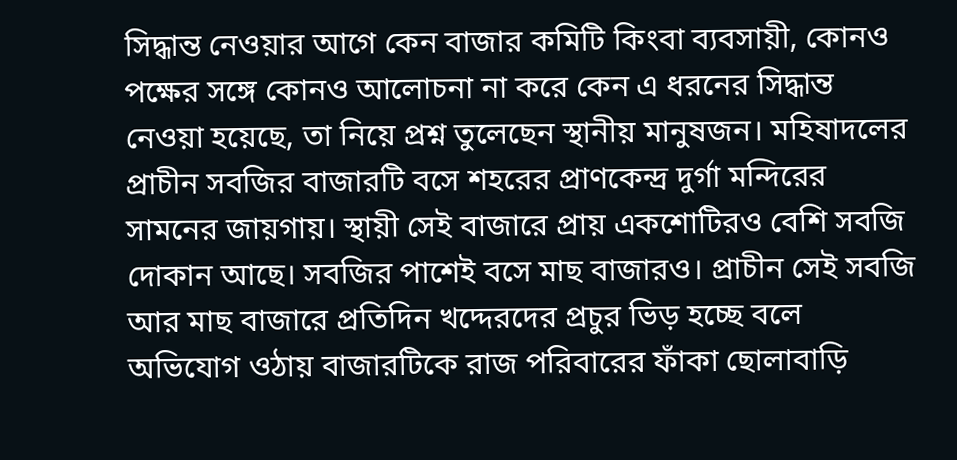সিদ্ধান্ত নেওয়ার আগে কেন বাজার কমিটি কিংবা ব্যবসায়ী, কোনও পক্ষের সঙ্গে কোনও আলোচনা না করে কেন এ ধরনের সিদ্ধান্ত নেওয়া হয়েছে, তা নিয়ে প্রশ্ন তুলেছেন স্থানীয় মানুষজন। মহিষাদলের প্রাচীন সবজির বাজারটি বসে শহরের প্রাণকেন্দ্র দুর্গা মন্দিরের সামনের জায়গায়। স্থায়ী সেই বাজারে প্রায় একশোটিরও বেশি সবজি দোকান আছে। সবজির পাশেই বসে মাছ বাজারও। প্রাচীন সেই সবজি আর মাছ বাজারে প্রতিদিন খদ্দেরদের প্রচুর ভিড় হচ্ছে বলে অভিযোগ ওঠায় বাজারটিকে রাজ পরিবারের ফাঁকা ছোলাবাড়ি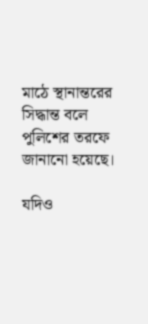মাঠে স্থানান্তরের সিদ্ধান্ত বলে পুলিশের তরফে জানানো হয়েছে।

যদিও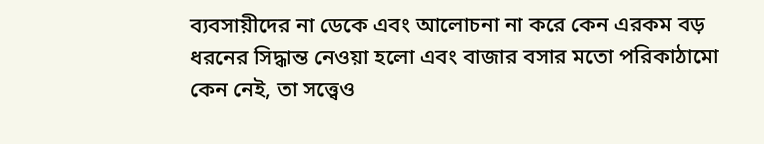ব্যবসায়ীদের না ডেকে এবং আলোচনা না করে কেন এরকম বড় ধরনের সিদ্ধান্ত নেওয়া হলো এবং বাজার বসার মতো পরিকাঠামো কেন নেই, তা সত্ত্বেও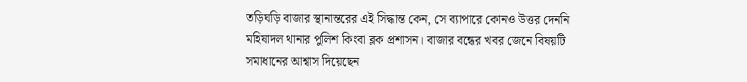তড়িঘড়ি বাজার স্থানান্তরের এই সিদ্ধান্ত কেন, সে ব্যাপারে কোনও উত্তর দেননি মহিষাদল থানার পুলিশ কিংবা ব্লক প্রশাসন। বাজার বন্ধের খবর জেনে বিষয়টি সমাধানের আশ্বাস দিয়েছেন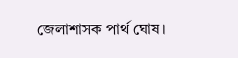জেলাশাসক পার্থ ঘোষ।